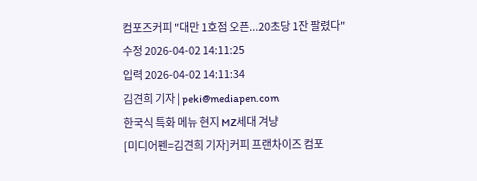컴포즈커피 "대만 1호점 오픈...20초당 1잔 팔렸다"
수정 2026-04-02 14:11:25
입력 2026-04-02 14:11:34
김견희 기자 | peki@mediapen.com
한국식 특화 메뉴 현지 MZ세대 겨냥
[미디어펜=김견희 기자]커피 프랜차이즈 컴포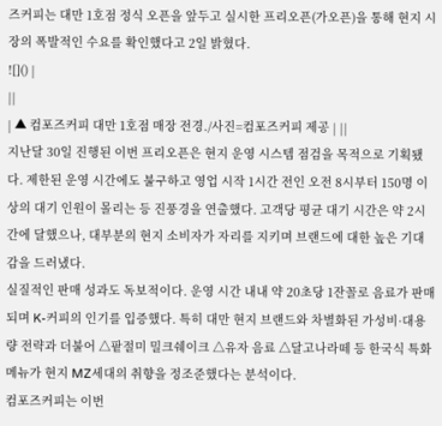즈커피는 대만 1호점 정식 오픈을 앞두고 실시한 프리오픈(가오픈)을 통해 현지 시장의 폭발적인 수요를 확인했다고 2일 밝혔다.
![]() |
||
| ▲ 컴포즈커피 대만 1호점 매장 전경./사진=컴포즈커피 제공 | ||
지난달 30일 진행된 이번 프리오픈은 현지 운영 시스템 점검을 목적으로 기획됐다. 제한된 운영 시간에도 불구하고 영업 시작 1시간 전인 오전 8시부터 150명 이상의 대기 인원이 몰리는 등 진풍경을 연출했다. 고객당 평균 대기 시간은 약 2시간에 달했으나, 대부분의 현지 소비자가 자리를 지키며 브랜드에 대한 높은 기대감을 드러냈다.
실질적인 판매 성과도 독보적이다. 운영 시간 내내 약 20초당 1잔꼴로 음료가 판매되며 K-커피의 인기를 입증했다. 특히 대만 현지 브랜드와 차별화된 가성비·대용량 전략과 더불어 △팥절미 밀크쉐이크 △유자 음료 △달고나라떼 등 한국식 특화 메뉴가 현지 MZ세대의 취향을 정조준했다는 분석이다.
컴포즈커피는 이번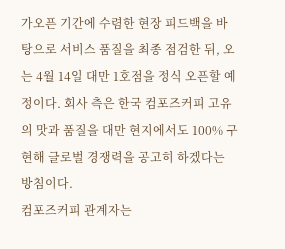가오픈 기간에 수렴한 현장 피드백을 바탕으로 서비스 품질을 최종 점검한 뒤, 오는 4월 14일 대만 1호점을 정식 오픈할 예정이다. 회사 측은 한국 컴포즈커피 고유의 맛과 품질을 대만 현지에서도 100% 구현해 글로벌 경쟁력을 공고히 하겠다는 방침이다.
컴포즈커피 관계자는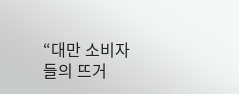“대만 소비자들의 뜨거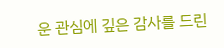운 관심에 깊은 감사를 드린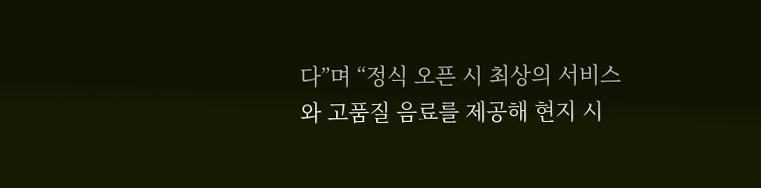다”며 “정식 오픈 시 최상의 서비스와 고품질 음료를 제공해 현지 시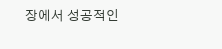장에서 성공적인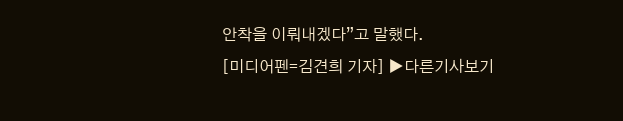안착을 이뤄내겠다”고 말했다.
[미디어펜=김견희 기자] ▶다른기사보기